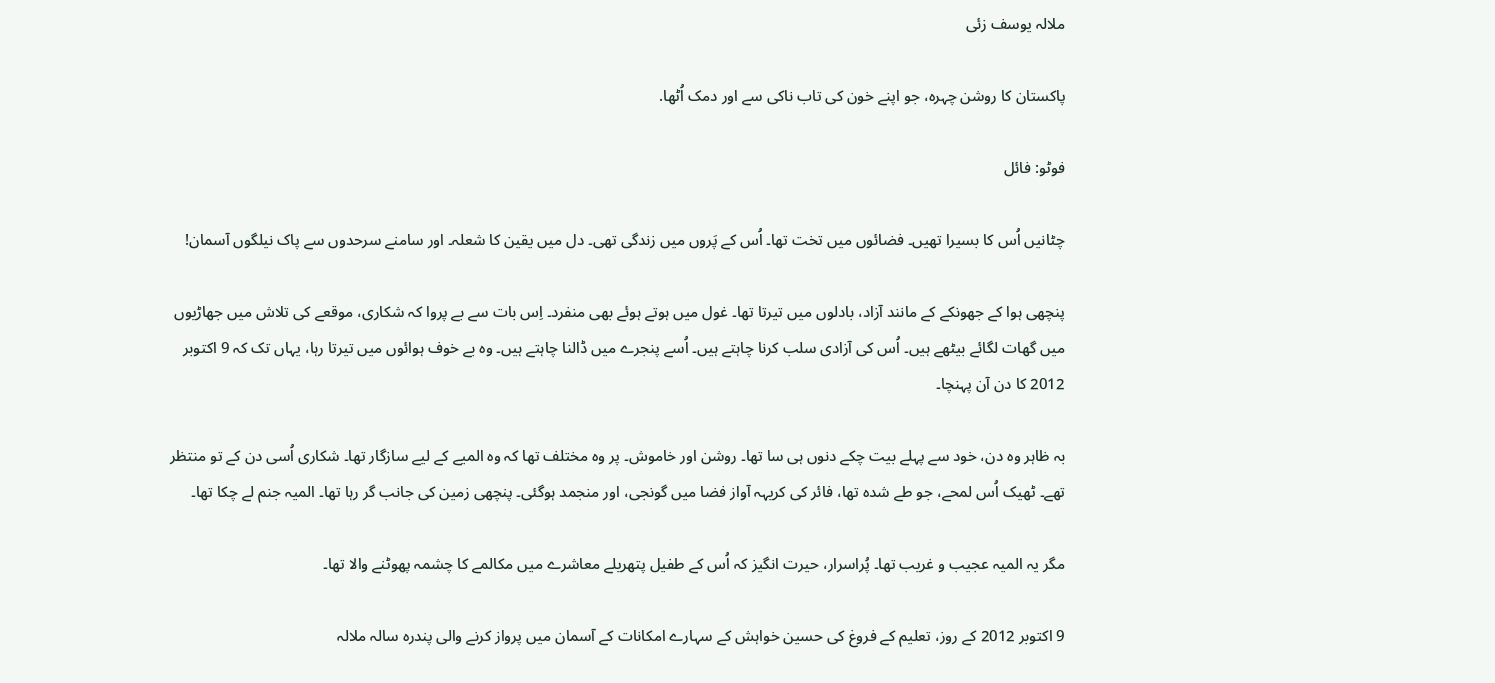ملالہ یوسف زئی

پاکستان کا روشن چہرہ، جو اپنے خون کی تاب ناکی سے اور دمک اُٹھا.

فوٹو: فائل

چٹانیں اُس کا بسیرا تھیں۔ فضائوں میں تخت تھا۔ اُس کے پَروں میں زندگی تھی۔ دل میں یقین کا شعلہ۔ اور سامنے سرحدوں سے پاک نیلگوں آسمان!

پنچھی ہوا کے جھونکے کے مانند آزاد، بادلوں میں تیرتا تھا۔ غول میں ہوتے ہوئے بھی منفرد۔ اِس بات سے بے پروا کہ شکاری، موقعے کی تلاش میں جھاڑیوں میں گھات لگائے بیٹھے ہیں۔ اُس کی آزادی سلب کرنا چاہتے ہیں۔ اُسے پنجرے میں ڈالنا چاہتے ہیں۔ وہ بے خوف ہوائوں میں تیرتا رہا، یہاں تک کہ 9 اکتوبر 2012 کا دن آن پہنچا۔

بہ ظاہر وہ دن، خود سے پہلے بیت چکے دنوں ہی سا تھا۔ روشن اور خاموش۔ پر وہ مختلف تھا کہ وہ المیے کے لیے سازگار تھا۔ شکاری اُسی دن کے تو منتظر تھے۔ ٹھیک اُس لمحے، جو طے شدہ تھا، فائر کی کریہہ آواز فضا میں گونجی، اور منجمد ہوگئی۔ پنچھی زمین کی جانب گر رہا تھا۔ المیہ جنم لے چکا تھا۔

مگر یہ المیہ عجیب و غریب تھا۔ پُراسرار، حیرت انگیز کہ اُس کے طفیل پتھریلے معاشرے میں مکالمے کا چشمہ پھوٹنے والا تھا۔

9 اکتوبر 2012 کے روز، تعلیم کے فروغ کی حسین خواہش کے سہارے امکانات کے آسمان میں پرواز کرنے والی پندرہ سالہ ملالہ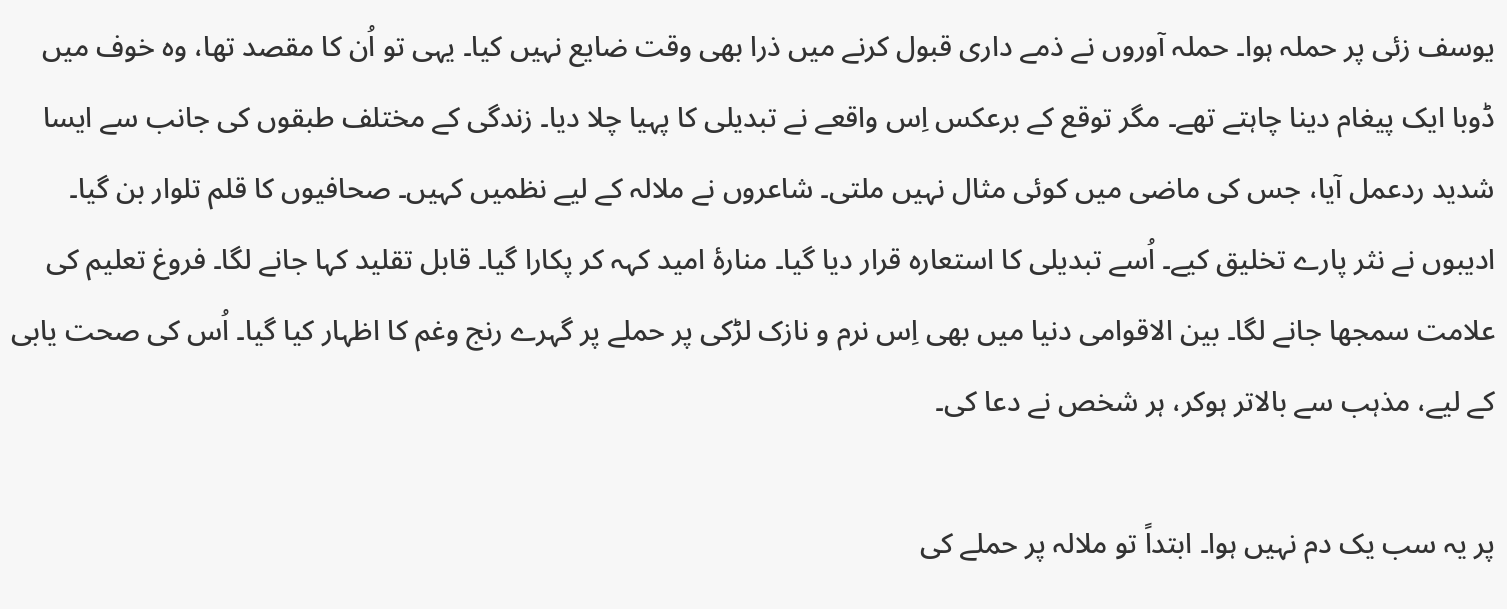یوسف زئی پر حملہ ہوا۔ حملہ آوروں نے ذمے داری قبول کرنے میں ذرا بھی وقت ضایع نہیں کیا۔ یہی تو اُن کا مقصد تھا، وہ خوف میں ڈوبا ایک پیغام دینا چاہتے تھے۔ مگر توقع کے برعکس اِس واقعے نے تبدیلی کا پہیا چلا دیا۔ زندگی کے مختلف طبقوں کی جانب سے ایسا شدید ردعمل آیا، جس کی ماضی میں کوئی مثال نہیں ملتی۔ شاعروں نے ملالہ کے لیے نظمیں کہیں۔ صحافیوں کا قلم تلوار بن گیا۔ ادیبوں نے نثر پارے تخلیق کیے۔ اُسے تبدیلی کا استعارہ قرار دیا گیا۔ منارۂ امید کہہ کر پکارا گیا۔ قابل تقلید کہا جانے لگا۔ فروغ تعلیم کی علامت سمجھا جانے لگا۔ بین الاقوامی دنیا میں بھی اِس نرم و نازک لڑکی پر حملے پر گہرے رنج وغم کا اظہار کیا گیا۔ اُس کی صحت یابی کے لیے، مذہب سے بالاتر ہوکر، ہر شخص نے دعا کی۔

پر یہ سب یک دم نہیں ہوا۔ ابتداً تو ملالہ پر حملے کی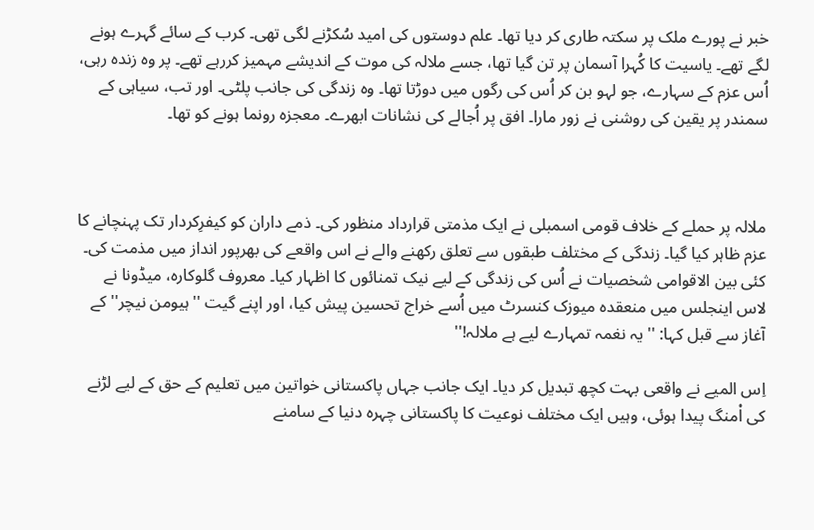خبر نے پورے ملک پر سکتہ طاری کر دیا تھا۔ علم دوستوں کی امید سُکڑنے لگی تھی۔ کرب کے سائے گہرے ہونے لگے تھے۔ یاسیت کا کُہرا آسمان پر تن گیا تھا، جسے ملالہ کی موت کے اندیشے مہمیز کررہے تھے۔ پر وہ زندہ رہی، اُس عزم کے سہارے، جو لہو بن کر اُس کی رگوں میں دوڑتا تھا۔ وہ زندگی کی جانب پلٹی۔ اور تب، سیاہی کے سمندر پر یقین کی روشنی نے زور مارا۔ افق پر اُجالے کی نشانات ابھرے۔ معجزہ رونما ہونے کو تھا۔



ملالہ پر حملے کے خلاف قومی اسمبلی نے ایک مذمتی قرارداد منظور کی۔ ذمے داران کو کیفرِکردار تک پہنچانے کا عزم ظاہر کیا گیا۔ زندگی کے مختلف طبقوں سے تعلق رکھنے والے نے اس واقعے کی بھرپور انداز میں مذمت کی۔ کئی بین الاقوامی شخصیات نے اُس کی زندگی کے لیے نیک تمنائوں کا اظہار کیا۔ معروف گلوکارہ، میڈونا نے لاس اینجلس میں منعقدہ میوزک کنسرٹ میں اُسے خراج تحسین پیش کیا، اور اپنے گیت ''ہیومن نیچر'' کے آغاز سے قبل کہا: '' یہ نغمہ تمہارے لیے ہے ملالہ!''

اِس المیے نے واقعی بہت کچھ تبدیل کر دیا۔ ایک جانب جہاں پاکستانی خواتین میں تعلیم کے حق کے لیے لڑنے کی اْمنگ پیدا ہوئی، وہیں ایک مختلف نوعیت کا پاکستانی چہرہ دنیا کے سامنے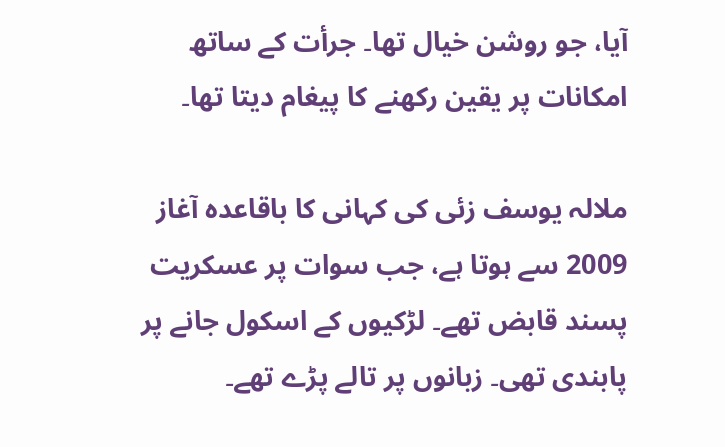آیا، جو روشن خیال تھا۔ جرأت کے ساتھ امکانات پر یقین رکھنے کا پیغام دیتا تھا۔

ملالہ یوسف زئی کی کہانی کا باقاعدہ آغاز 2009 سے ہوتا ہے، جب سوات پر عسکریت پسند قابض تھے۔ لڑکیوں کے اسکول جانے پر پابندی تھی۔ زبانوں پر تالے پڑے تھے۔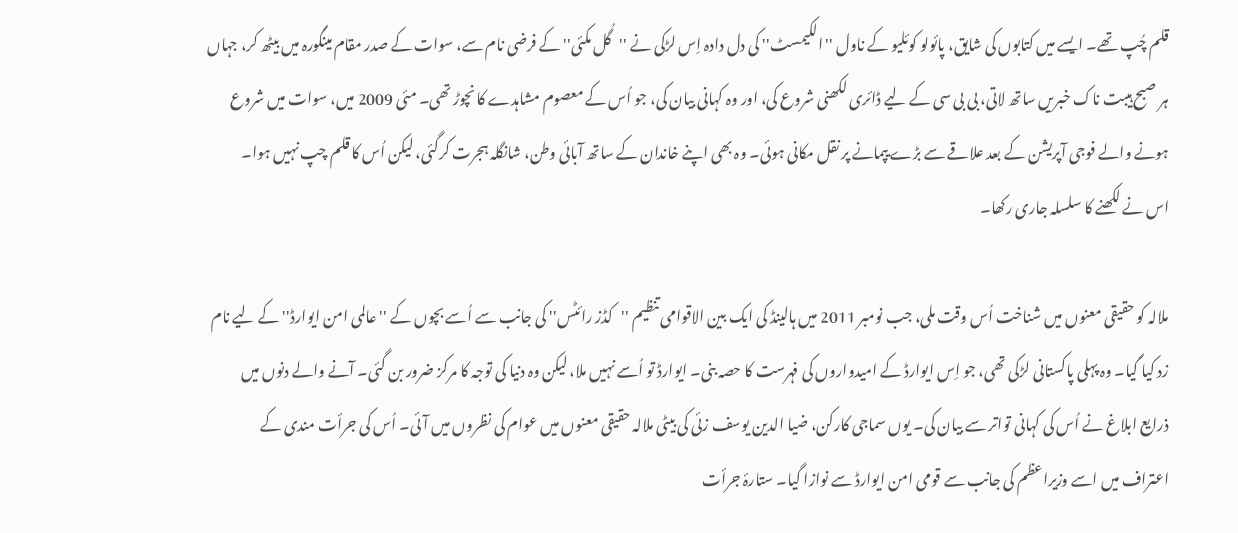قلم چُپ تھے۔ ایسے میں کتابوں کی شایق، پائولو کوئلیو کے ناول ''الکیمسٹ'' کی دل دادہ اِس لڑکی نے ''گُل مکئی'' کے فرضی نام سے، سوات کے صدر مقام مینگورہ میں بیٹھ کر، جہاں ہر صبح ہیبت ناک خبریں ساتھ لاتی، بی بی سی کے لیے ڈائری لکھنی شروع کی، اور وہ کہانی بیان کی، جو اُس کے معصوم مشاہدے کا نچوڑ تھی۔ مئی 2009 میں، سوات میں شروع ہونے والے فوجی آپریشن کے بعد علاقے سے بڑے یپمانے پر نقل مکانی ہوئی۔ وہ بھی اپنے خاندان کے ساتھ آبائی وطن، شانگلہ ہجرت کرگئی، لیکن اُس کا قلم چپ نہیں ہوا۔ اس نے لکھنے کا سلسلہ جاری رکھا۔

ملالہ کو حقیقی معنوں میں شناخت اُس وقت ملی، جب نومبر 2011 میں ہالینڈ کی ایک بین الاقوامی تنظیم ''کڈز رائٹس'' کی جانب سے اُسے بچوں کے ''عالمی امن ایوارڈ'' کے لیے نام زد کیا گیا۔ وہ پہلی پاکستانی لڑکی تھی، جو اِس ایوارڈ کے امیدواروں کی فہرست کا حصہ بنی۔ ایوارڈ تو اُسے نہیں ملا، لیکن وہ دنیا کی توجہ کا مرکز ضرور بن گئی۔ آنے والے دنوں میں ذرایع ابلاغ نے اُس کی کہانی تواتر سے بیان کی۔ یوں سماجی کارکن، ضیا الدین یوسف زئی کی بیٹی ملالہ حقیقی معنوں میں عوام کی نظروں میں آئی۔ اُس کی جرأت مندی کے اعتراف میں اسے وزیراعظم کی جانب سے قومی امن ایوارڈ سے نوازا گیا۔ ستارۂ جرأت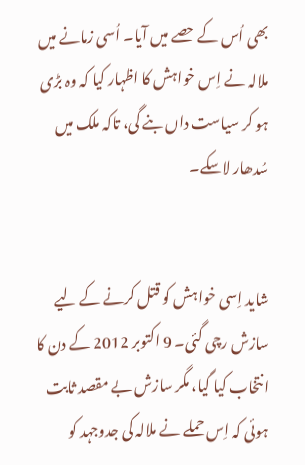بھی اُس کے حصے میں آیا۔ اُسی زمانے میں ملالہ نے اِس خواہش کا اظہار کیا کہ وہ بڑی ہو کر سیاست داں بنے گی، تاکہ ملک میں سُدھار لاسکے۔


شاید اِسی خواہش کو قتل کرنے کے لیے سازش رچی گئی۔ 9 اکتوبر 2012 کے دن کا انتخاب کیا گیا، مگر سازش بے مقصد ثابت ہوئی کہ اِس حملے نے ملالہ کی جدوجہد کو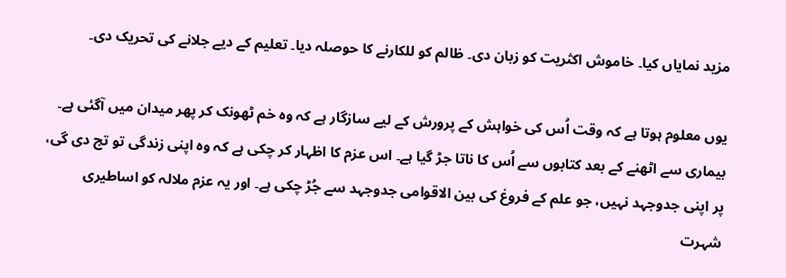مزید نمایاں کیا۔ خاموش اکثریت کو زبان دی۔ ظالم کو للکارنے کا حوصلہ دیا۔ تعلیم کے دیے جلانے کی تحریک دی۔

یوں معلوم ہوتا ہے کہ وقت اُس کی خواہش کے پرورش کے لیے سازگار ہے کہ وہ خم ٹھونک کر پھر میدان میں آگئی ہے۔ بیماری سے اٹھنے کے بعد کتابوں سے اُس کا ناتا جڑ گیا ہے۔ اس عزم کا اظہار کر چکی ہے کہ وہ اپنی زندگی تو تج دی گی، پر اپنی جدوجہد نہیں، جو علم کے فروغ کی بین الاقوامی جدوجہد سے جُڑ چکی ہے۔ اور یہ عزم ملالہ کو اساطیری شہرت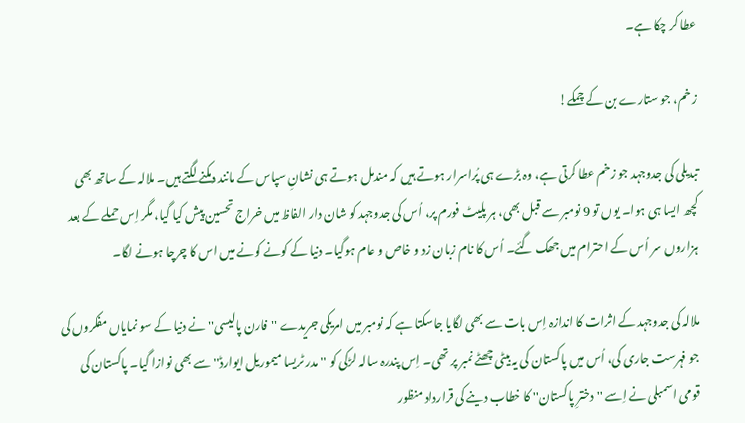عطا کر چکا ہے۔

زخم، جو ستارے بن کے چمکے!

تبدیلی کی جدوجہد جو زخم عطا کرتی ہے، وہ بڑے ہی پُراسرار ہوتے ہیں کہ مندمل ہوتے ہی نشانِ سپاس کے مانند دمکنے لگتے ہیں۔ ملالہ کے ساتھ بھی کچھ ایسا ہی ہوا۔ یوں تو 9 نومبر سے قبل بھی، ہر پلیٹ فورم پر، اُس کی جدوجہد کو شان دار الفاظ میں خراج تحسین پیش کیا گیا، مگر اِس حملے کے بعد ہزاروں سر اُس کے احترام میں جھک گئے۔ اُس کا نام زبان زد و خاص و عام ہوگیا۔ دنیا کے کونے کونے میں اس کا چرچا ہونے لگا۔

ملالہ کی جدوجہد کے اثرات کا اندازہ اِس بات سے بھی لگایا جاسکتا ہے کہ نومبر میں امریکی جریدے ''فارن پالیسی'' نے دنیا کے سو نمایاں مفکروں کی جو فہرست جاری کی، اُس میں پاکستان کی یہ بیٹی چھٹے نمبر پر تھی۔ اِس پندرہ سالہ لڑکی کو ''مدر ٹریسا میموریل ایوارڈ'' سے بھی نوازا گیا۔ پاکستان کی قومی اسمبلی نے اِسے ''دخترِ پاکستان'' کا خطاب دینے کی قرارداد منظور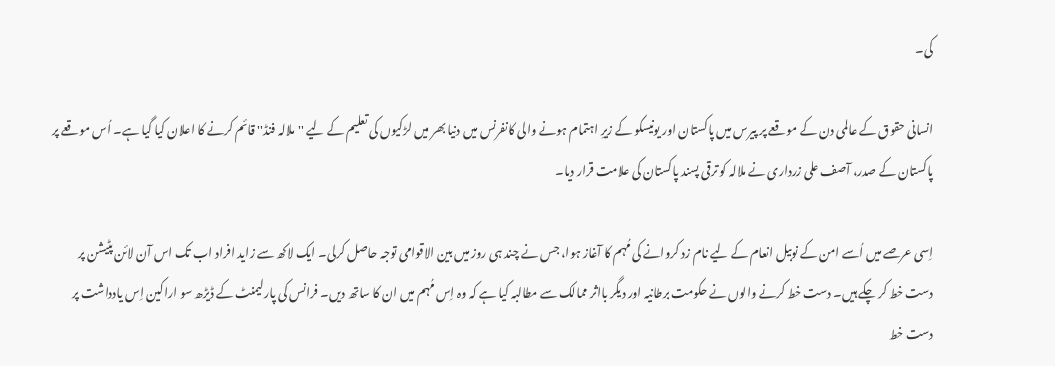کی۔

انسانی حقوق کے عالمی دن کے موقعے پر پیرس میں پاکستان اور یونیسکو کے زیرِ اہتمام ہونے والی کانفرنس میں دنیا بھر میں لڑکیوں کی تعلیم کے لیے ''ملالہ فنڈ'' قائم کرنے کا اعلان کیا گیا ہے۔ اُس موقعے پر پاکستان کے صدر، آصف علی زرداری نے ملالہ کو ترقی پسند پاکستان کی علامت قرار دیا۔

اِسی عرصے میں اُسے امن کے نوبیل انعام کے لیے نام زد کروانے کی مُہم کا آغاز ہوا، جس نے چند ہی روز میں بین الاقوامی توجہ حاصل کرلی۔ ایک لاکھ سے زاید افراد اب تک اس آن لائن پٹیشن پر دست خط کر چکے ہیں۔ دست خط کرنے والوں نے حکومت برطانیہ اور دیگر بااثر ممالک سے مطالبہ کیا ہے کہ وہ اِس مُہم میں ان کا ساتھ دیں۔ فرانس کی پارلیمنٹ کے ڈیڑھ سو اراکین اِس یادداشت پر دست خط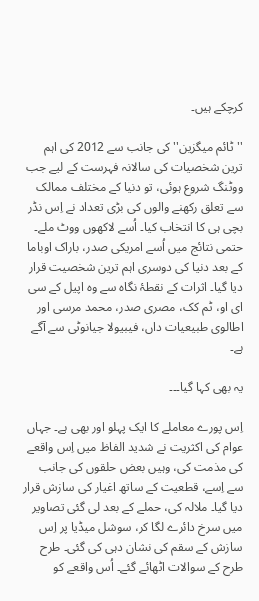کرچکے ہیں۔

''ٹائم میگزین'' کی جانب سے 2012 کی اہم ترین شخصیات کی سالانہ فہرست کے لیے جب ووٹنگ شروع ہوئی، تو دنیا کے مختلف ممالک سے تعلق رکھنے والوں کی بڑی تعداد نے اِس نڈر بچی ہی کا انتخاب کیا۔ اُسے لاکھوں ووٹ ملے۔ حتمی نتائج میں اُسے امریکی صدر، باراک اوباما کے بعد دنیا کی دوسری اہم ترین شخصیت قرار دیا گیا۔ اثرات کے نقطۂ نگاہ سے وہ اپیل کے سی ای او، ٹم کک، مصری صدر، محمد مرسی اور اطالوی طبیعیات داں، فیبیولا جیانوٹی سے آگے ہے۔

یہ بھی کہا گیا۔۔۔

اِس پورے معاملے کا ایک پہلو اور بھی ہے۔ جہاں عوام کی اکثریت نے شدید الفاظ میں اِس واقعے کی مذمت کی، وہیں بعض حلقوں کی جانب سے اِسے، قطعیت کے ساتھ اغیار کی سازش قرار دیا گیا۔ ملالہ کی، حملے کے بعد لی گئی تصاویر میں سرخ دائرے لگا کر، سوشل میڈیا پر اِس سازش کے سقم کی نشان دہی کی گئی۔ طرح طرح کے سوالات اٹھائے گئے۔ اُس واقعے کو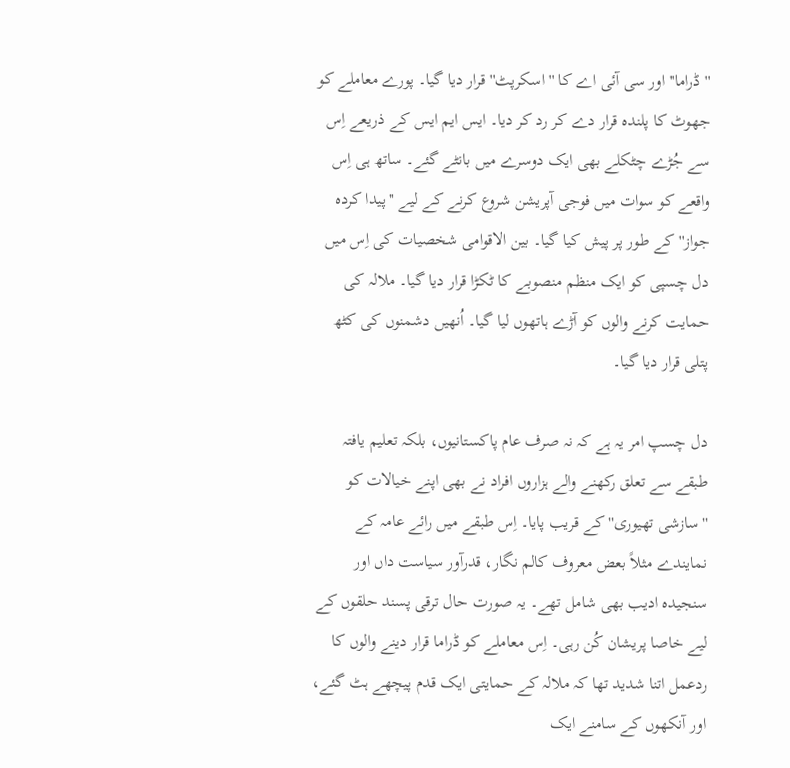''ڈراما'' اور سی آئی اے کا ''اسکرپٹ'' قرار دیا گیا۔ پورے معاملے کو جھوٹ کا پلندہ قرار دے کر رد کر دیا۔ ایس ایم ایس کے ذریعے اِس سے جُڑے چٹکلے بھی ایک دوسرے میں بانٹے گئے۔ ساتھ ہی اِس واقعے کو سوات میں فوجی آپریشن شروع کرنے کے لیے ''پیدا کردہ جواز'' کے طور پر پیش کیا گیا۔ بین الاقوامی شخصیات کی اِس میں دل چسپی کو ایک منظم منصوبے کا ٹکڑا قرار دیا گیا۔ ملالہ کی حمایت کرنے والوں کو آڑے ہاتھوں لیا گیا۔ اُنھیں دشمنوں کی کٹھ پتلی قرار دیا گیا۔

دل چسپ امر یہ ہے کہ نہ صرف عام پاکستانیوں، بلکہ تعلیم یافتہ طبقے سے تعلق رکھنے والے ہزاروں افراد نے بھی اپنے خیالات کو ''سازشی تھیوری'' کے قریب پایا۔ اِس طبقے میں رائے عامہ کے نمایندے مثلاً بعض معروف کالم نگار، قدرآور سیاست داں اور سنجیدہ ادیب بھی شامل تھے۔ یہ صورت حال ترقی پسند حلقوں کے لیے خاصا پریشان کُن رہی۔ اِس معاملے کو ڈراما قرار دینے والوں کا ردعمل اتنا شدید تھا کہ ملالہ کے حمایتی ایک قدم پیچھے ہٹ گئے، اور آنکھوں کے سامنے ایک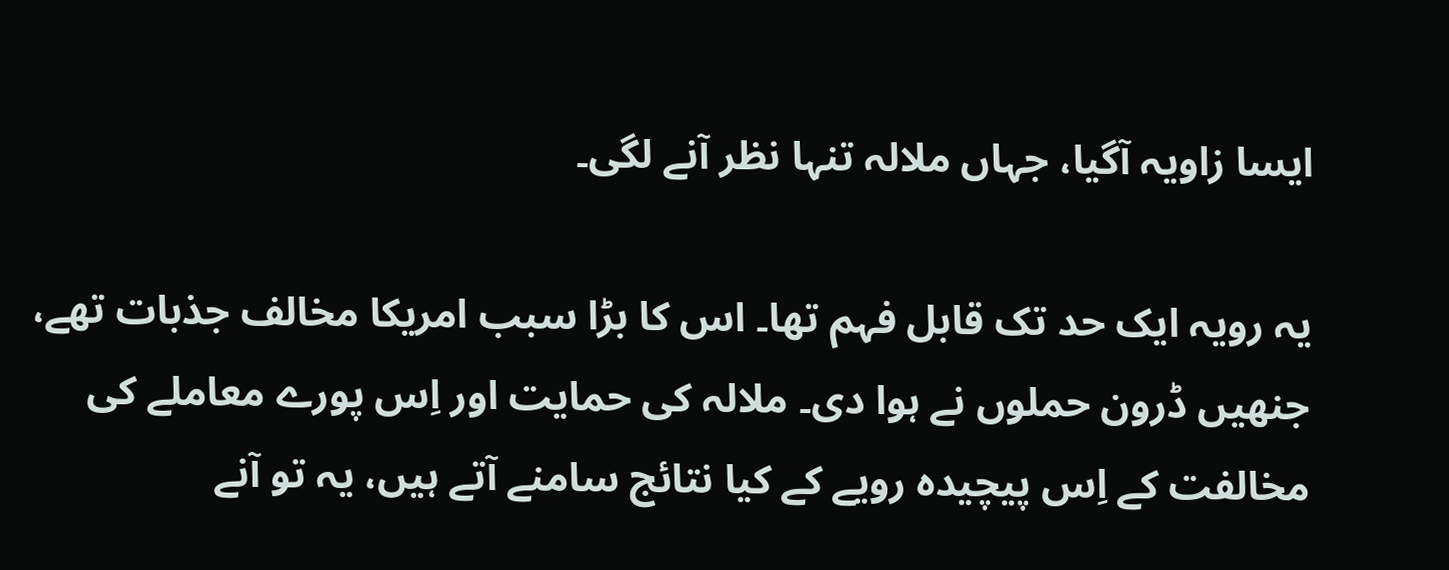ایسا زاویہ آگیا، جہاں ملالہ تنہا نظر آنے لگی۔

یہ رویہ ایک حد تک قابل فہم تھا۔ اس کا بڑا سبب امریکا مخالف جذبات تھے، جنھیں ڈرون حملوں نے ہوا دی۔ ملالہ کی حمایت اور اِس پورے معاملے کی مخالفت کے اِس پیچیدہ رویے کے کیا نتائج سامنے آتے ہیں، یہ تو آنے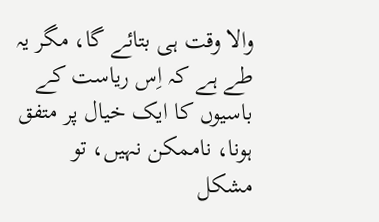والا وقت ہی بتائے گا، مگر یہ طے ہے کہ اِس ریاست کے باسیوں کا ایک خیال پر متفق ہونا، ناممکن نہیں، تو مشکل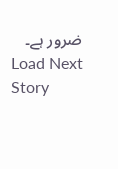ضرور ہے۔
Load Next Story